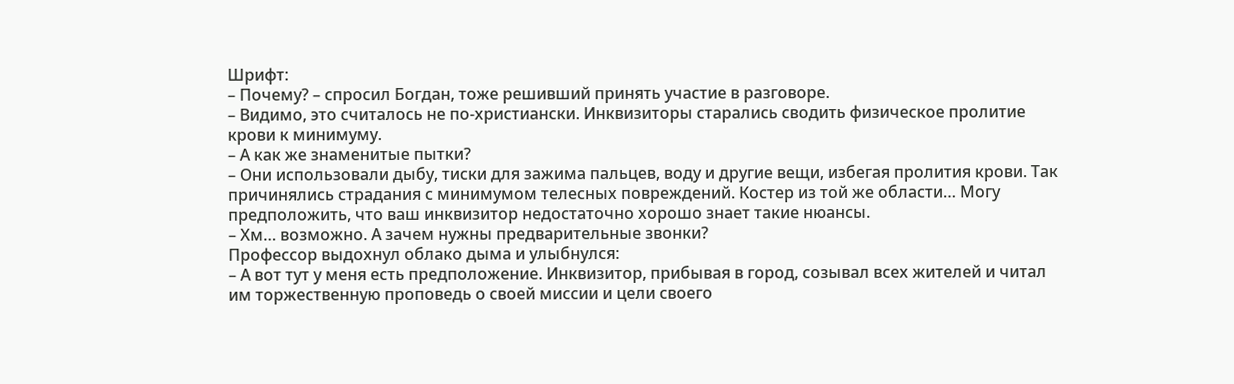Шрифт:
– Почему? – спросил Богдан, тоже решивший принять участие в разговоре.
– Видимо, это считалось не по-христиански. Инквизиторы старались сводить физическое пролитие крови к минимуму.
– А как же знаменитые пытки?
– Они использовали дыбу, тиски для зажима пальцев, воду и другие вещи, избегая пролития крови. Так причинялись страдания с минимумом телесных повреждений. Костер из той же области… Могу предположить, что ваш инквизитор недостаточно хорошо знает такие нюансы.
– Хм… возможно. А зачем нужны предварительные звонки?
Профессор выдохнул облако дыма и улыбнулся:
– А вот тут у меня есть предположение. Инквизитор, прибывая в город, созывал всех жителей и читал им торжественную проповедь о своей миссии и цели своего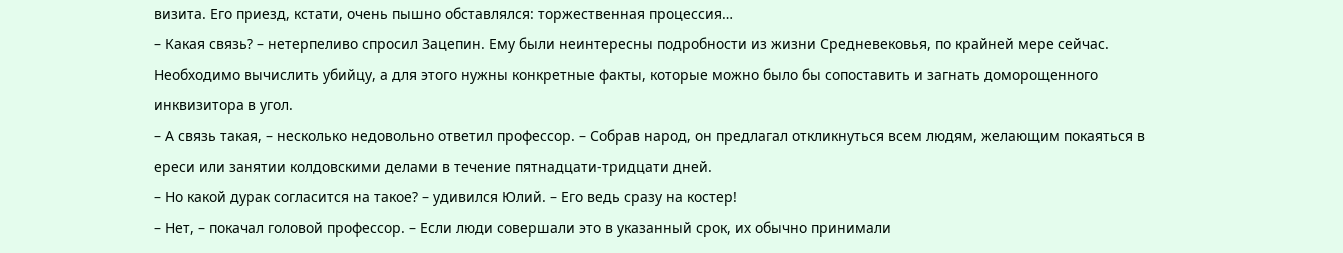визита. Его приезд, кстати, очень пышно обставлялся: торжественная процессия…
– Какая связь? – нетерпеливо спросил Зацепин. Ему были неинтересны подробности из жизни Средневековья, по крайней мере сейчас. Необходимо вычислить убийцу, а для этого нужны конкретные факты, которые можно было бы сопоставить и загнать доморощенного инквизитора в угол.
– А связь такая, – несколько недовольно ответил профессор. – Собрав народ, он предлагал откликнуться всем людям, желающим покаяться в ереси или занятии колдовскими делами в течение пятнадцати-тридцати дней.
– Но какой дурак согласится на такое? – удивился Юлий. – Его ведь сразу на костер!
– Нет, – покачал головой профессор. – Если люди совершали это в указанный срок, их обычно принимали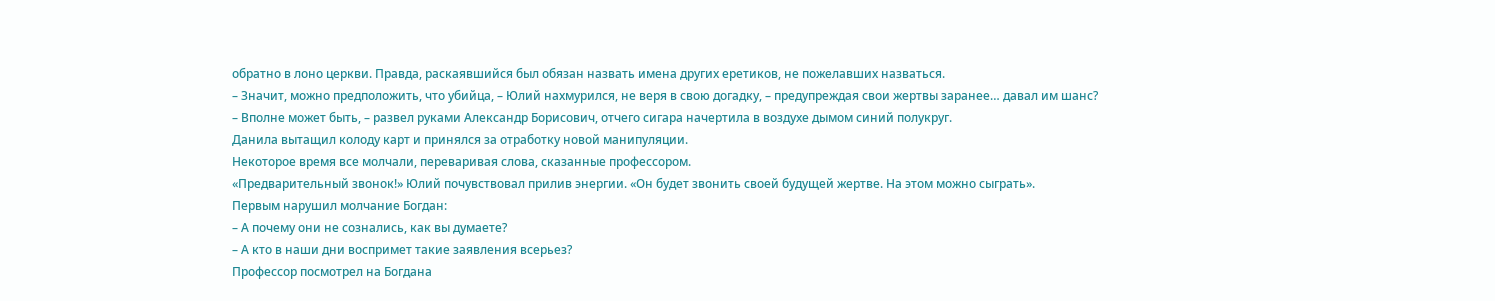обратно в лоно церкви. Правда, раскаявшийся был обязан назвать имена других еретиков, не пожелавших назваться.
– Значит, можно предположить, что убийца, – Юлий нахмурился, не веря в свою догадку, – предупреждая свои жертвы заранее… давал им шанс?
– Вполне может быть, – развел руками Александр Борисович, отчего сигара начертила в воздухе дымом синий полукруг.
Данила вытащил колоду карт и принялся за отработку новой манипуляции.
Некоторое время все молчали, переваривая слова, сказанные профессором.
«Предварительный звонок!» Юлий почувствовал прилив энергии. «Он будет звонить своей будущей жертве. На этом можно сыграть».
Первым нарушил молчание Богдан:
– А почему они не сознались, как вы думаете?
– А кто в наши дни воспримет такие заявления всерьез?
Профессор посмотрел на Богдана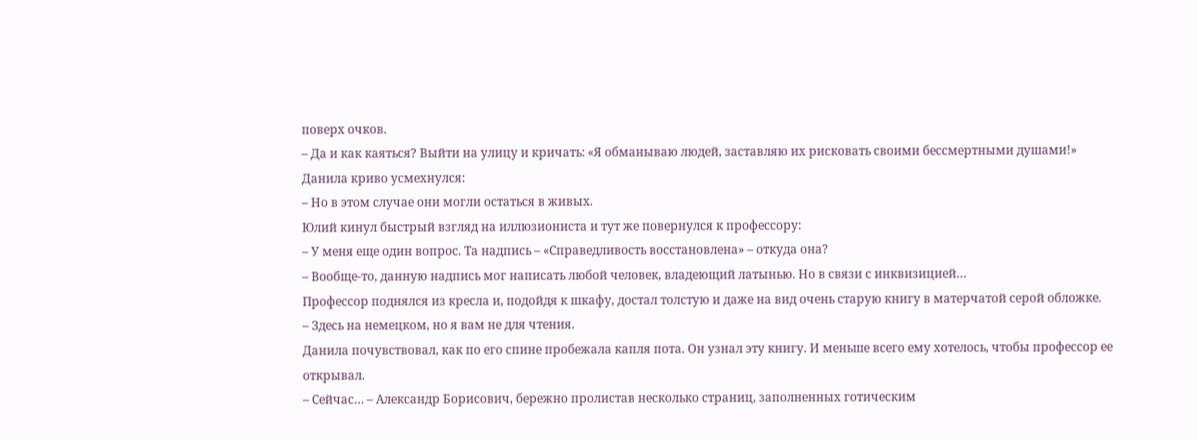поверх очков.
– Да и как каяться? Выйти на улицу и кричать: «Я обманываю людей, заставляю их рисковать своими бессмертными душами!»
Данила криво усмехнулся:
– Но в этом случае они могли остаться в живых.
Юлий кинул быстрый взгляд на иллюзиониста и тут же повернулся к профессору:
– У меня еще один вопрос. Та надпись – «Справедливость восстановлена» – откуда она?
– Вообще-то, данную надпись мог написать любой человек, владеющий латынью. Но в связи с инквизицией…
Профессор поднялся из кресла и, подойдя к шкафу, достал толстую и даже на вид очень старую книгу в матерчатой серой обложке.
– Здесь на немецком, но я вам не для чтения.
Данила почувствовал, как по его спине пробежала капля пота. Он узнал эту книгу. И меньше всего ему хотелось, чтобы профессор ее открывал.
– Сейчас… – Александр Борисович, бережно пролистав несколько страниц, заполненных готическим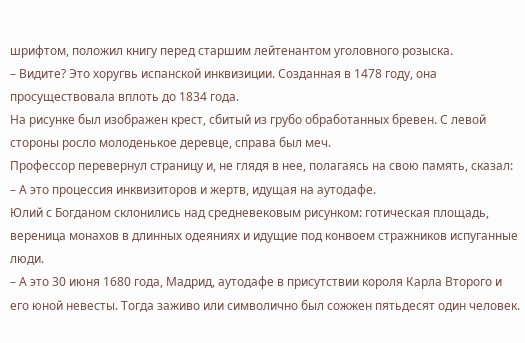шрифтом, положил книгу перед старшим лейтенантом уголовного розыска.
– Видите? Это хоругвь испанской инквизиции. Созданная в 1478 году, она просуществовала вплоть до 1834 года.
На рисунке был изображен крест, сбитый из грубо обработанных бревен. С левой стороны росло молоденькое деревце, справа был меч.
Профессор перевернул страницу и, не глядя в нее, полагаясь на свою память, сказал:
– А это процессия инквизиторов и жертв, идущая на аутодафе.
Юлий с Богданом склонились над средневековым рисунком: готическая площадь, вереница монахов в длинных одеяниях и идущие под конвоем стражников испуганные люди.
– А это 30 июня 1680 года, Мадрид, аутодафе в присутствии короля Карла Второго и его юной невесты. Тогда заживо или символично был сожжен пятьдесят один человек.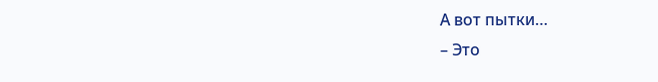А вот пытки…
– Это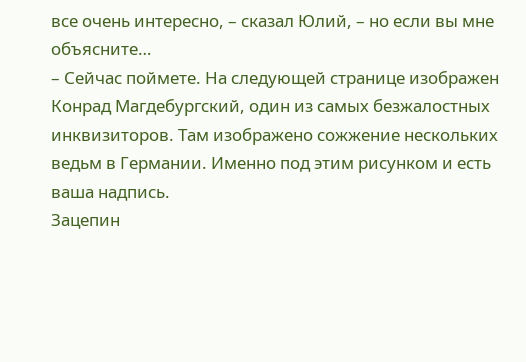все очень интересно, – сказал Юлий, – но если вы мне объясните…
– Сейчас поймете. На следующей странице изображен Конрад Магдебургский, один из самых безжалостных инквизиторов. Там изображено сожжение нескольких ведьм в Германии. Именно под этим рисунком и есть ваша надпись.
Зацепин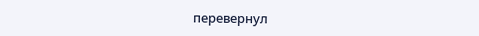перевернул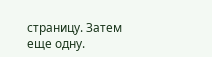страницу. Затем еще одну.